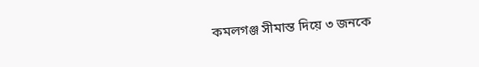কমলগঞ্জ সীমান্ত দিয়ে ৩ জনকে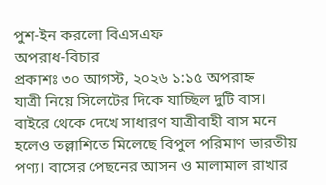পুশ-ইন করলো বিএসএফ
অপরাধ-বিচার
প্রকাশঃ ৩০ আগস্ট, ২০২৬ ১:১৫ অপরাহ্ন
যাত্রী নিয়ে সিলেটের দিকে যাচ্ছিল দুটি বাস। বাইরে থেকে দেখে সাধারণ যাত্রীবাহী বাস মনে হলেও তল্লাশিতে মিলেছে বিপুল পরিমাণ ভারতীয় পণ্য। বাসের পেছনের আসন ও মালামাল রাখার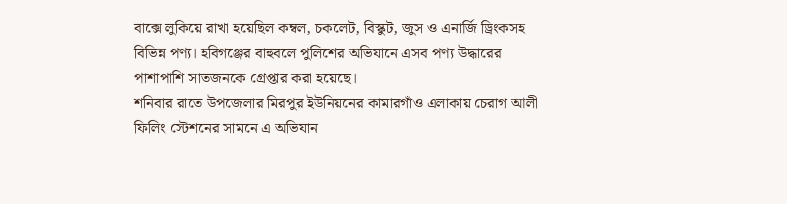বাক্সে লুকিয়ে রাখা হয়েছিল কম্বল, চকলেট, বিস্কুট, জুস ও এনার্জি ড্রিংকসহ বিভিন্ন পণ্য। হবিগঞ্জের বাহুবলে পুলিশের অভিযানে এসব পণ্য উদ্ধারের পাশাপাশি সাতজনকে গ্রেপ্তার করা হয়েছে।
শনিবার রাতে উপজেলার মিরপুর ইউনিয়নের কামারগাঁও এলাকায় চেরাগ আলী ফিলিং স্টেশনের সামনে এ অভিযান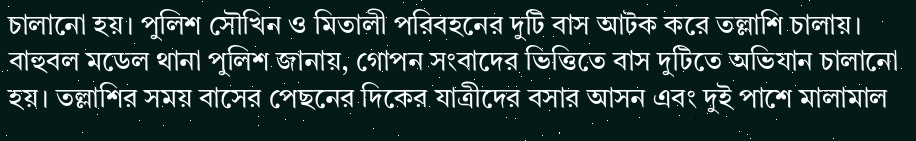চালানো হয়। পুলিশ সৌখিন ও মিতালী পরিবহনের দুটি বাস আটক করে তল্লাশি চালায়।
বাহুবল মডেল থানা পুলিশ জানায়, গোপন সংবাদের ভিত্তিতে বাস দুটিতে অভিযান চালানো হয়। তল্লাশির সময় বাসের পেছনের দিকের যাত্রীদের বসার আসন এবং দুই পাশে মালামাল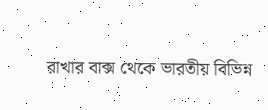রাখার বাক্স থেকে ভারতীয় বিভিন্ন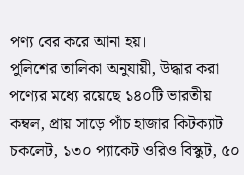পণ্য বের করে আনা হয়।
পুলিশের তালিকা অনুযায়ী, উদ্ধার করা পণ্যের মধ্যে রয়েছে ১৪০টি ভারতীয় কম্বল, প্রায় সাড়ে পাঁচ হাজার কিটক্যাট চকলেট, ১৩০ প্যাকেট ওরিও বিস্কুট, ৫০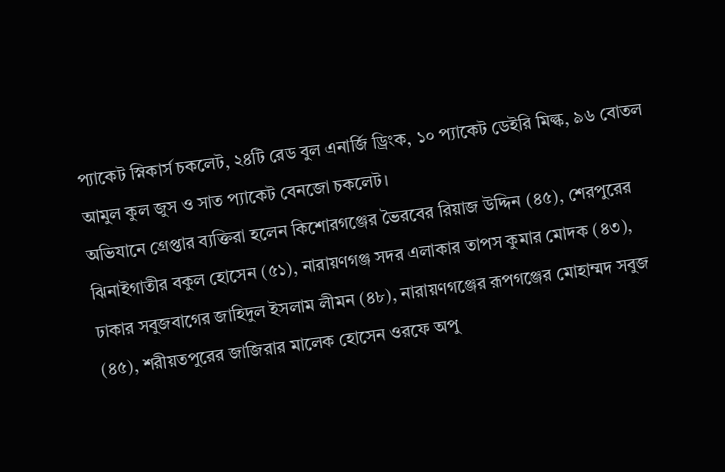প্যাকেট স্নিকার্স চকলেট, ২৪টি রেড বুল এনার্জি ড্রিংক, ১০ প্যাকেট ডেইরি মিল্ক, ৯৬ বোতল আমুল কুল জুস ও সাত প্যাকেট বেনজো চকলেট।
অভিযানে গ্রেপ্তার ব্যক্তিরা হলেন কিশোরগঞ্জের ভৈরবের রিয়াজ উদ্দিন (৪৫), শেরপুরের ঝিনাইগাতীর বকুল হোসেন (৫১), নারায়ণগঞ্জ সদর এলাকার তাপস কুমার মোদক (৪৩), ঢাকার সবুজবাগের জাহিদুল ইসলাম লীমন (৪৮), নারায়ণগঞ্জের রূপগঞ্জের মোহাম্মদ সবুজ (৪৫), শরীয়তপুরের জাজিরার মালেক হোসেন ওরফে অপু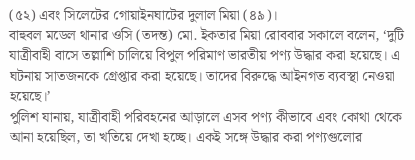(৫২) এবং সিলেটের গোয়াইনঘাটের দুলাল মিয়া (৪৯)।
বাহুবল মডেল থানার ওসি (তদন্ত) মো. ইকতার মিয়া রোববার সকালে বলেন, ‘দুটি যাত্রীবাহী বাসে তল্লাশি চালিয়ে বিপুল পরিমাণ ভারতীয় পণ্য উদ্ধার করা হয়েছে। এ ঘটনায় সাতজনকে গ্রেপ্তার করা হয়েছে। তাদের বিরুদ্ধে আইনগত ব্যবস্থা নেওয়া হয়েছে।’
পুলিশ যানায়, যাত্রীবাহী পরিবহনের আড়ালে এসব পণ্য কীভাবে এবং কোথা থেকে আনা হয়েছিল, তা খতিয়ে দেখা হচ্ছে। একই সঙ্গে উদ্ধার করা পণ্যগুলোর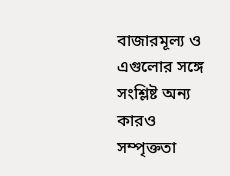বাজারমূল্য ও এগুলোর সঙ্গে সংশ্লিষ্ট অন্য কারও সম্পৃক্ততা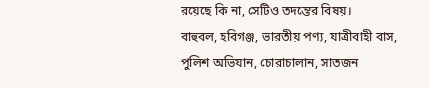রয়েছে কি না, সেটিও তদন্তের বিষয়।
বাহুবল, হবিগঞ্জ, ভারতীয় পণ্য, যাত্রীবাহী বাস, পুলিশ অভিযান, চোরাচালান, সাতজন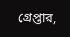গ্রেপ্তার,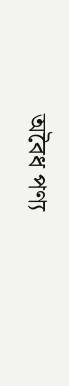অবৈধ পণ্য